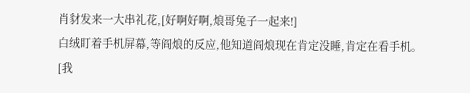肖豺发来一大串礼花,[好啊好啊,烺哥兔子一起来!]
白绒盯着手机屏幕,等阎烺的反应,他知道阎烺现在肯定没睡,肯定在看手机。
[我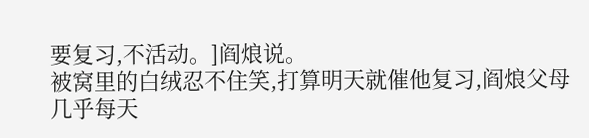要复习,不活动。]阎烺说。
被窝里的白绒忍不住笑,打算明天就催他复习,阎烺父母几乎每天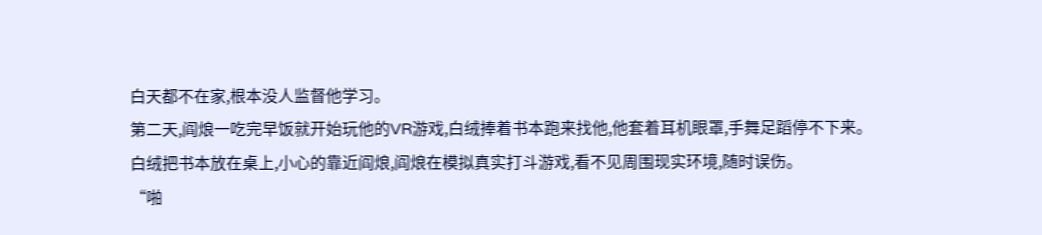白天都不在家,根本没人监督他学习。
第二天,阎烺一吃完早饭就开始玩他的VR游戏,白绒捧着书本跑来找他,他套着耳机眼罩,手舞足蹈停不下来。
白绒把书本放在桌上,小心的靠近阎烺,阎烺在模拟真实打斗游戏,看不见周围现实环境,随时误伤。
“啪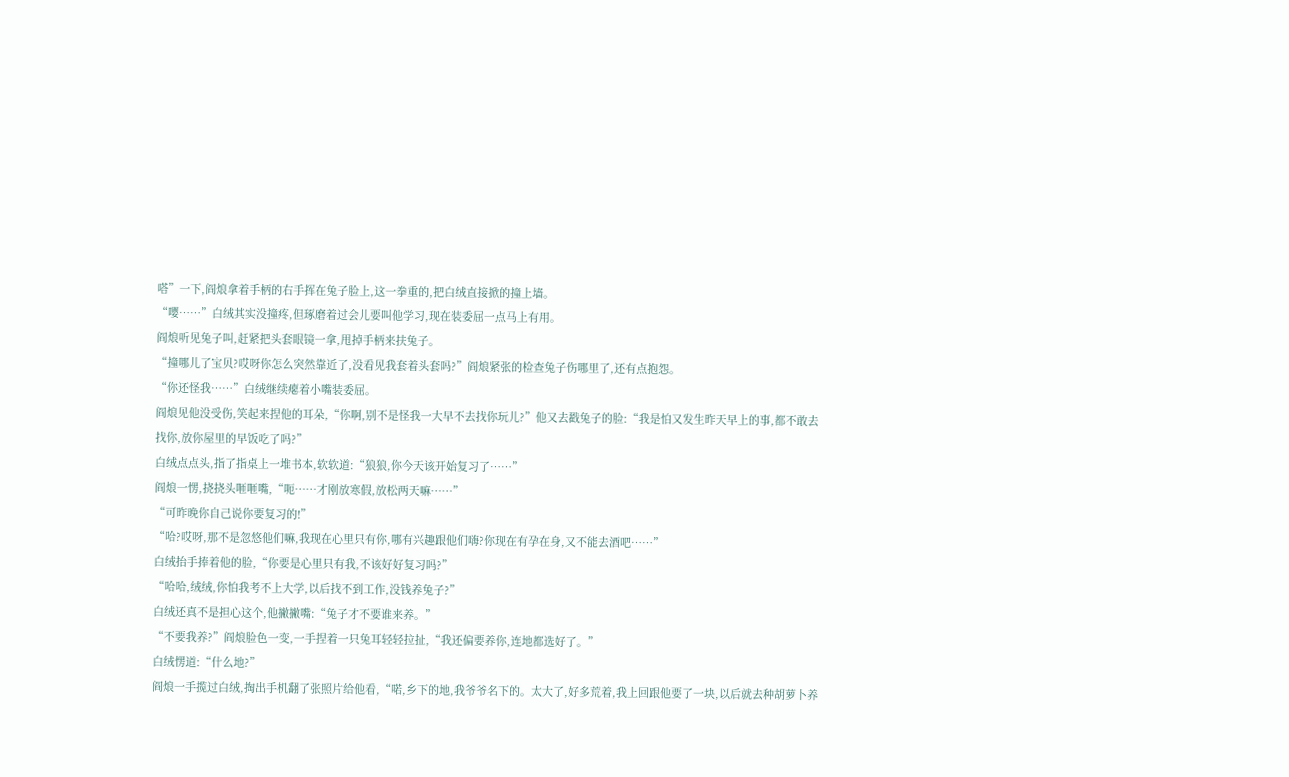嗒”一下,阎烺拿着手柄的右手挥在兔子脸上,这一拳重的,把白绒直接掀的撞上墙。
“嘤……”白绒其实没撞疼,但琢磨着过会儿要叫他学习,现在装委屈一点马上有用。
阎烺听见兔子叫,赶紧把头套眼镜一拿,甩掉手柄来扶兔子。
“撞哪儿了宝贝?哎呀你怎么突然靠近了,没看见我套着头套吗?”阎烺紧张的检查兔子伤哪里了,还有点抱怨。
“你还怪我……”白绒继续瘪着小嘴装委屈。
阎烺见他没受伤,笑起来捏他的耳朵,“你啊,别不是怪我一大早不去找你玩儿?”他又去戳兔子的脸:“我是怕又发生昨天早上的事,都不敢去找你,放你屋里的早饭吃了吗?”
白绒点点头,指了指桌上一堆书本,软软道:“狼狼,你今天该开始复习了……”
阎烺一愣,挠挠头咂咂嘴,“呃……才刚放寒假,放松两天嘛……”
“可昨晚你自己说你要复习的!”
“哈?哎呀,那不是忽悠他们嘛,我现在心里只有你,哪有兴趣跟他们嗨?你现在有孕在身,又不能去酒吧……”
白绒抬手捧着他的脸,“你要是心里只有我,不该好好复习吗?”
“哈哈,绒绒,你怕我考不上大学,以后找不到工作,没钱养兔子?”
白绒还真不是担心这个,他撇撇嘴:“兔子才不要谁来养。”
“不要我养?”阎烺脸色一变,一手捏着一只兔耳轻轻拉扯,“我还偏要养你,连地都选好了。”
白绒愣道:“什么地?”
阎烺一手揽过白绒,掏出手机翻了张照片给他看,“喏,乡下的地,我爷爷名下的。太大了,好多荒着,我上回跟他要了一块,以后就去种胡萝卜养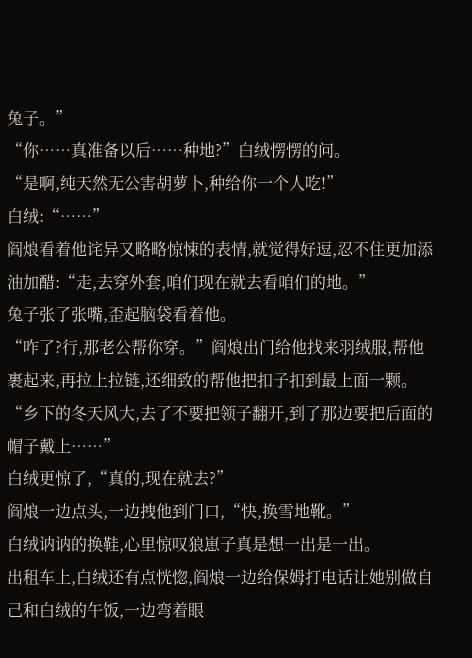兔子。”
“你……真准备以后……种地?”白绒愣愣的问。
“是啊,纯天然无公害胡萝卜,种给你一个人吃!”
白绒:“……”
阎烺看着他诧异又略略惊悚的表情,就觉得好逗,忍不住更加添油加醋:“走,去穿外套,咱们现在就去看咱们的地。”
兔子张了张嘴,歪起脑袋看着他。
“咋了?行,那老公帮你穿。”阎烺出门给他找来羽绒服,帮他裹起来,再拉上拉链,还细致的帮他把扣子扣到最上面一颗。
“乡下的冬天风大,去了不要把领子翻开,到了那边要把后面的帽子戴上……”
白绒更惊了,“真的,现在就去?”
阎烺一边点头,一边拽他到门口,“快,换雪地靴。”
白绒讷讷的换鞋,心里惊叹狼崽子真是想一出是一出。
出租车上,白绒还有点恍惚,阎烺一边给保姆打电话让她别做自己和白绒的午饭,一边弯着眼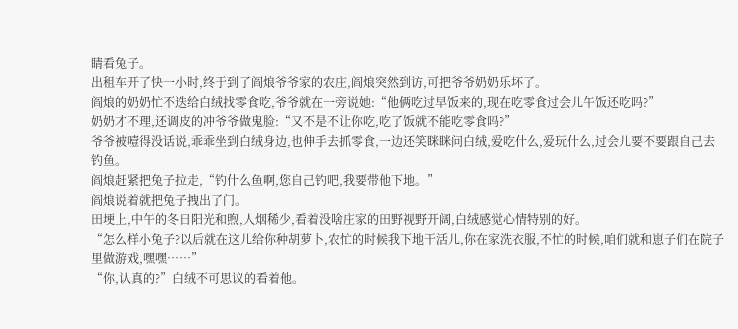睛看兔子。
出租车开了快一小时,终于到了阎烺爷爷家的农庄,阎烺突然到访,可把爷爷奶奶乐坏了。
阎烺的奶奶忙不迭给白绒找零食吃,爷爷就在一旁说她:“他俩吃过早饭来的,现在吃零食过会儿午饭还吃吗?”
奶奶才不理,还调皮的冲爷爷做鬼脸:“又不是不让你吃,吃了饭就不能吃零食吗?”
爷爷被噎得没话说,乖乖坐到白绒身边,也伸手去抓零食,一边还笑眯眯问白绒,爱吃什么,爱玩什么,过会儿要不要跟自己去钓鱼。
阎烺赶紧把兔子拉走,“钓什么鱼啊,您自己钓吧,我要带他下地。”
阎烺说着就把兔子拽出了门。
田埂上,中午的冬日阳光和煦,人烟稀少,看着没啥庄家的田野视野开阔,白绒感觉心情特别的好。
“怎么样小兔子?以后就在这儿给你种胡萝卜,农忙的时候我下地干活儿,你在家洗衣服,不忙的时候,咱们就和崽子们在院子里做游戏,嘿嘿……”
“你,认真的?”白绒不可思议的看着他。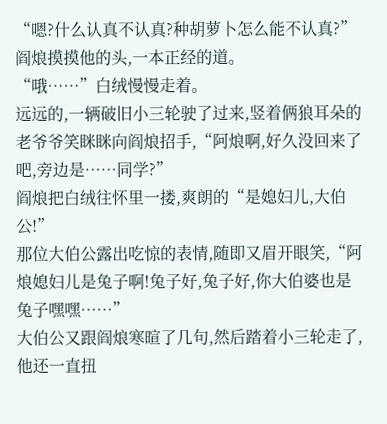“嗯?什么认真不认真?种胡萝卜怎么能不认真?”阎烺摸摸他的头,一本正经的道。
“哦……”白绒慢慢走着。
远远的,一辆破旧小三轮驶了过来,竖着俩狼耳朵的老爷爷笑眯眯向阎烺招手,“阿烺啊,好久没回来了吧,旁边是……同学?”
阎烺把白绒往怀里一搂,爽朗的“是媳妇儿,大伯公!”
那位大伯公露出吃惊的表情,随即又眉开眼笑,“阿烺媳妇儿是兔子啊!兔子好,兔子好,你大伯婆也是兔子嘿嘿……”
大伯公又跟阎烺寒暄了几句,然后踏着小三轮走了,他还一直扭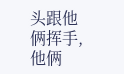头跟他俩挥手,他俩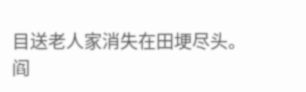目送老人家消失在田埂尽头。
阎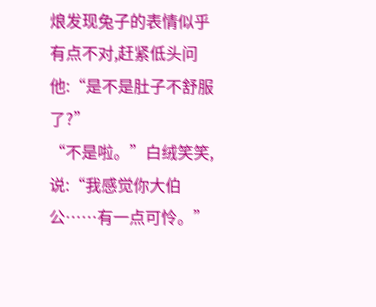烺发现兔子的表情似乎有点不对,赶紧低头问他:“是不是肚子不舒服了?”
“不是啦。”白绒笑笑,说:“我感觉你大伯公……有一点可怜。”